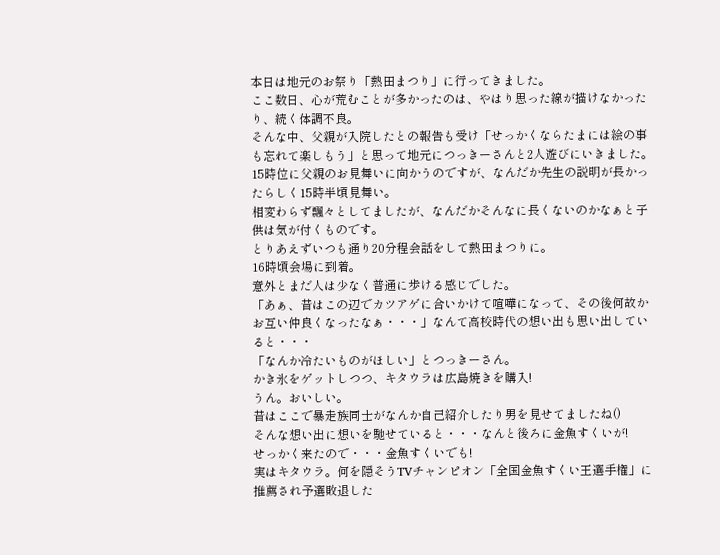本日は地元のお祭り「熱田まつり」に行ってきました。
ここ数日、心が荒むことが多かったのは、やはり思った線が描けなかったり、続く体調不良。
そんな中、父親が入院したとの報告も受け「せっかくならたまには絵の事も忘れて楽しもう」と思って地元につっきーさんと2人遊びにいきました。
15時位に父親のお見舞いに向かうのですが、なんだか先生の説明が長かったらしく15時半頃見舞い。
相変わらず飄々としてましたが、なんだかそんなに長くないのかなぁと子供は気が付くものです。
とりあえずいつも通り20分程会話をして熱田まつりに。
16時頃会場に到着。
意外とまだ人は少なく普通に歩ける感じでした。
「あぁ、昔はこの辺でカツアゲに合いかけて喧嘩になって、その後何故かお互い仲良くなったなぁ・・・」なんて高校時代の想い出も思い出していると・・・
「なんか冷たいものがほしい」とつっきーさん。
かき氷をゲットしつつ、キタウラは広島焼きを購入!
うん。おいしい。
昔はここで暴走族同士がなんか自己紹介したり男を見せてましたね()
そんな想い出に想いを馳せていると・・・なんと後ろに金魚すくいが!
せっかく来たので・・・金魚すくいでも!
実はキタウラ。何を隠そうTVチャンピオン「全国金魚すくい王選手権」に推薦され予選敗退した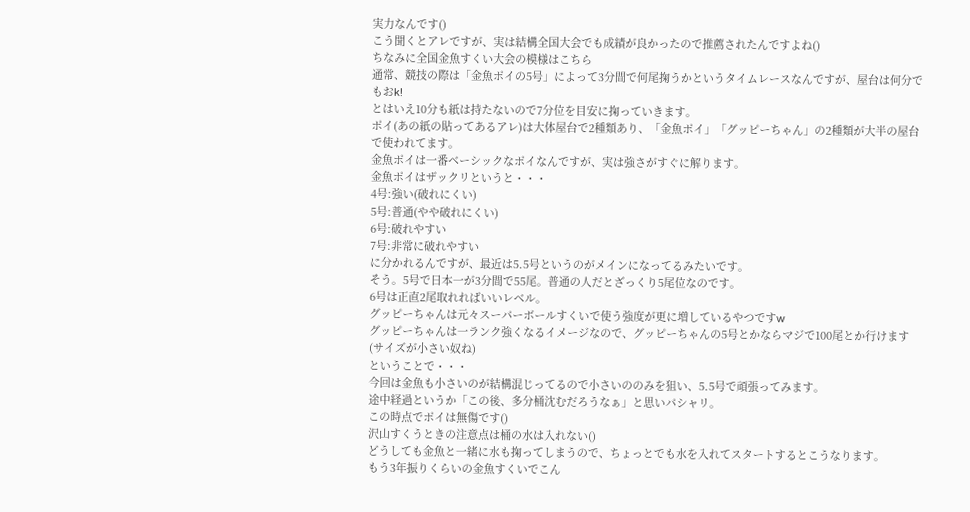実力なんです()
こう聞くとアレですが、実は結構全国大会でも成績が良かったので推薦されたんですよね()
ちなみに全国金魚すくい大会の模様はこちら
通常、競技の際は「金魚ポイの5号」によって3分間で何尾掬うかというタイムレースなんですが、屋台は何分でもおk!
とはいえ10分も紙は持たないので7分位を目安に掬っていきます。
ポイ(あの紙の貼ってあるアレ)は大体屋台で2種類あり、「金魚ポイ」「グッピーちゃん」の2種類が大半の屋台で使われてます。
金魚ポイは一番ベーシックなポイなんですが、実は強さがすぐに解ります。
金魚ポイはザックリというと・・・
4号:強い(破れにくい)
5号:普通(やや破れにくい)
6号:破れやすい
7号:非常に破れやすい
に分かれるんですが、最近は5.5号というのがメインになってるみたいです。
そう。5号で日本一が3分間で55尾。普通の人だとざっくり5尾位なのです。
6号は正直2尾取れればいいレベル。
グッピーちゃんは元々スーパーボールすくいで使う強度が更に増しているやつですw
グッピーちゃんは一ランク強くなるイメージなので、グッピーちゃんの5号とかならマジで100尾とか行けます(サイズが小さい奴ね)
ということで・・・
今回は金魚も小さいのが結構混じってるので小さいののみを狙い、5.5号で頑張ってみます。
途中経過というか「この後、多分桶沈むだろうなぁ」と思いパシャリ。
この時点でポイは無傷です()
沢山すくうときの注意点は桶の水は入れない()
どうしても金魚と一緒に水も掬ってしまうので、ちょっとでも水を入れてスタートするとこうなります。
もう3年振りくらいの金魚すくいでこん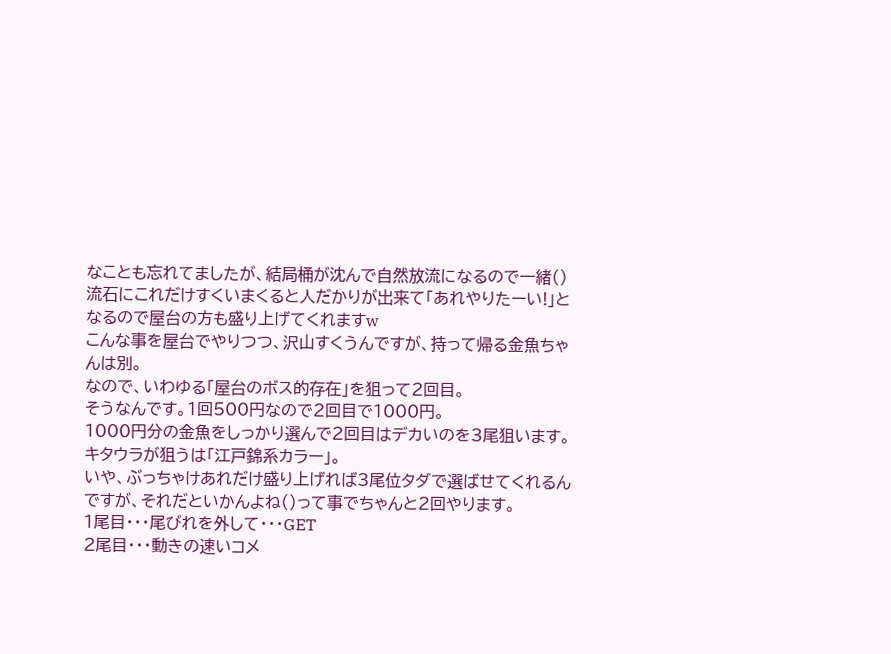なことも忘れてましたが、結局桶が沈んで自然放流になるので一緒()
流石にこれだけすくいまくると人だかりが出来て「あれやりたーい!」となるので屋台の方も盛り上げてくれますw
こんな事を屋台でやりつつ、沢山すくうんですが、持って帰る金魚ちゃんは別。
なので、いわゆる「屋台のボス的存在」を狙って2回目。
そうなんです。1回500円なので2回目で1000円。
1000円分の金魚をしっかり選んで2回目はデカいのを3尾狙います。
キタウラが狙うは「江戸錦系カラー」。
いや、ぶっちゃけあれだけ盛り上げれば3尾位タダで選ばせてくれるんですが、それだといかんよね()って事でちゃんと2回やります。
1尾目・・・尾びれを外して・・・GET
2尾目・・・動きの速いコメ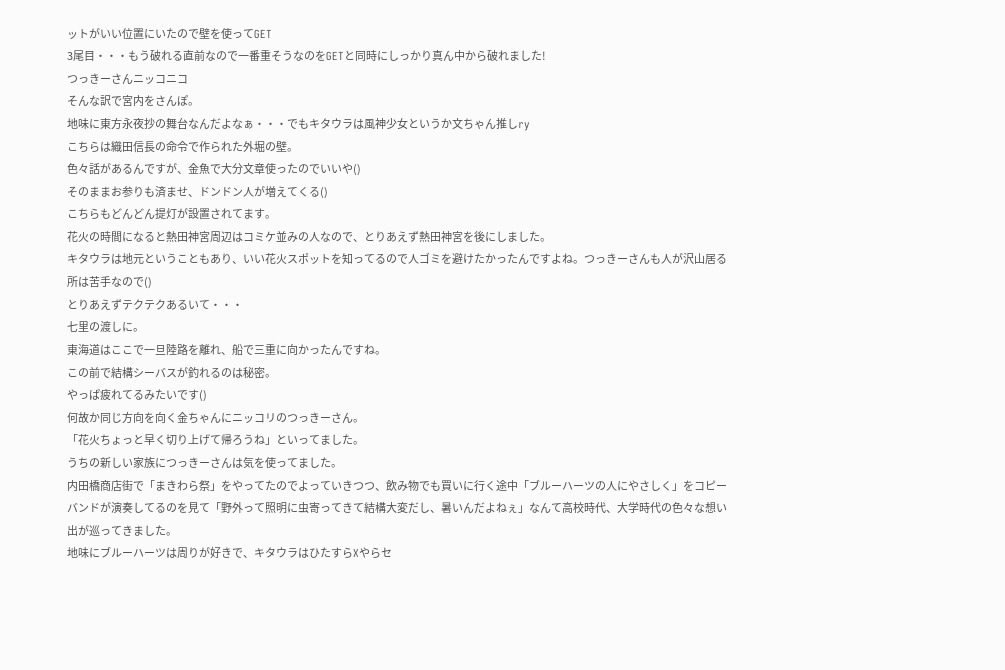ットがいい位置にいたので壁を使ってGET
3尾目・・・もう破れる直前なので一番重そうなのをGETと同時にしっかり真ん中から破れました!
つっきーさんニッコニコ
そんな訳で宮内をさんぽ。
地味に東方永夜抄の舞台なんだよなぁ・・・でもキタウラは風神少女というか文ちゃん推しry
こちらは織田信長の命令で作られた外堀の壁。
色々話があるんですが、金魚で大分文章使ったのでいいや()
そのままお参りも済ませ、ドンドン人が増えてくる()
こちらもどんどん提灯が設置されてます。
花火の時間になると熱田神宮周辺はコミケ並みの人なので、とりあえず熱田神宮を後にしました。
キタウラは地元ということもあり、いい花火スポットを知ってるので人ゴミを避けたかったんですよね。つっきーさんも人が沢山居る所は苦手なので()
とりあえずテクテクあるいて・・・
七里の渡しに。
東海道はここで一旦陸路を離れ、船で三重に向かったんですね。
この前で結構シーバスが釣れるのは秘密。
やっぱ疲れてるみたいです()
何故か同じ方向を向く金ちゃんにニッコリのつっきーさん。
「花火ちょっと早く切り上げて帰ろうね」といってました。
うちの新しい家族につっきーさんは気を使ってました。
内田橋商店街で「まきわら祭」をやってたのでよっていきつつ、飲み物でも買いに行く途中「ブルーハーツの人にやさしく」をコピーバンドが演奏してるのを見て「野外って照明に虫寄ってきて結構大変だし、暑いんだよねぇ」なんて高校時代、大学時代の色々な想い出が巡ってきました。
地味にブルーハーツは周りが好きで、キタウラはひたすらXやらセ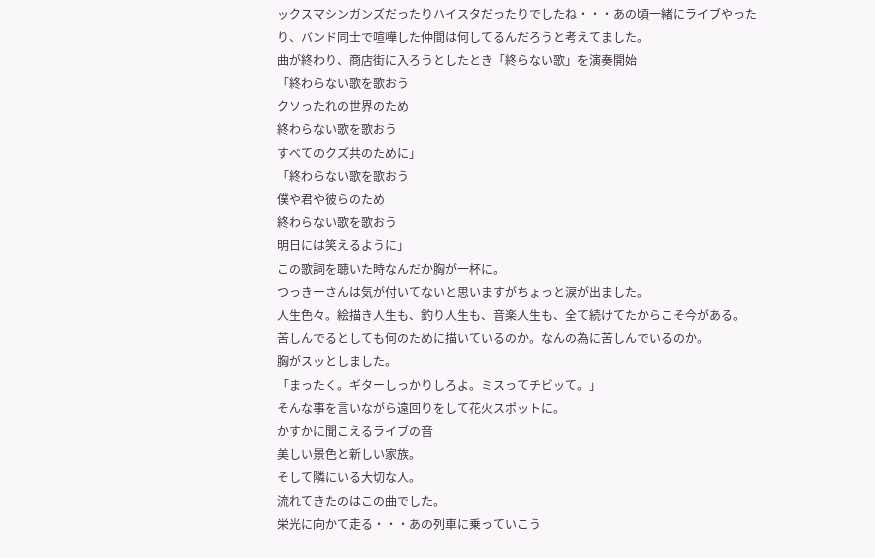ックスマシンガンズだったりハイスタだったりでしたね・・・あの頃一緒にライブやったり、バンド同士で喧嘩した仲間は何してるんだろうと考えてました。
曲が終わり、商店街に入ろうとしたとき「終らない歌」を演奏開始
「終わらない歌を歌おう
クソったれの世界のため
終わらない歌を歌おう
すべてのクズ共のために」
「終わらない歌を歌おう
僕や君や彼らのため
終わらない歌を歌おう
明日には笑えるように」
この歌詞を聴いた時なんだか胸が一杯に。
つっきーさんは気が付いてないと思いますがちょっと涙が出ました。
人生色々。絵描き人生も、釣り人生も、音楽人生も、全て続けてたからこそ今がある。
苦しんでるとしても何のために描いているのか。なんの為に苦しんでいるのか。
胸がスッとしました。
「まったく。ギターしっかりしろよ。ミスってチビッて。」
そんな事を言いながら遠回りをして花火スポットに。
かすかに聞こえるライブの音
美しい景色と新しい家族。
そして隣にいる大切な人。
流れてきたのはこの曲でした。
栄光に向かて走る・・・あの列車に乗っていこう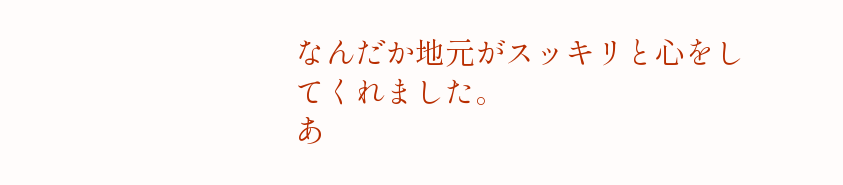なんだか地元がスッキリと心をしてくれました。
あ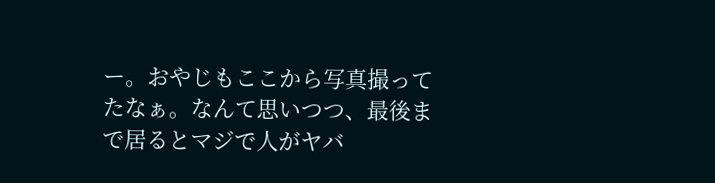ー。おやじもここから写真撮ってたなぁ。なんて思いつつ、最後まで居るとマジで人がヤバ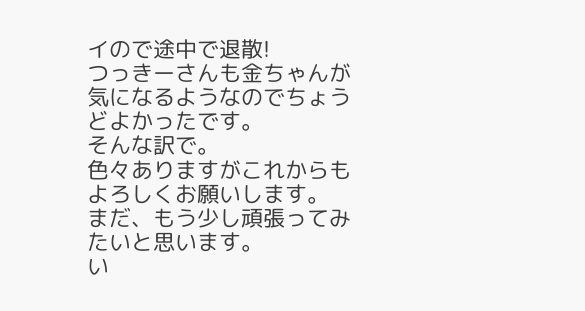イので途中で退散!
つっきーさんも金ちゃんが気になるようなのでちょうどよかったです。
そんな訳で。
色々ありますがこれからもよろしくお願いします。
まだ、もう少し頑張ってみたいと思います。
い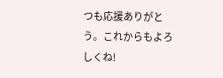つも応援ありがとう。これからもよろしくね!